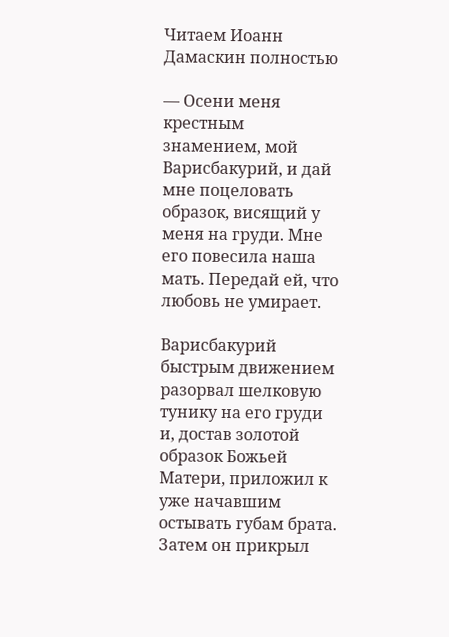Читаем Иоанн Дамаскин полностью

— Осени меня крестным знамением, мой Варисбакурий, и дай мне поцеловать образок, висящий у меня на груди. Мне его повесила наша мать. Передай ей, что любовь не умирает.

Варисбакурий быстрым движением разорвал шелковую тунику на его груди и, достав золотой образок Божьей Матери, приложил к уже начавшим остывать губам брата. Затем он прикрыл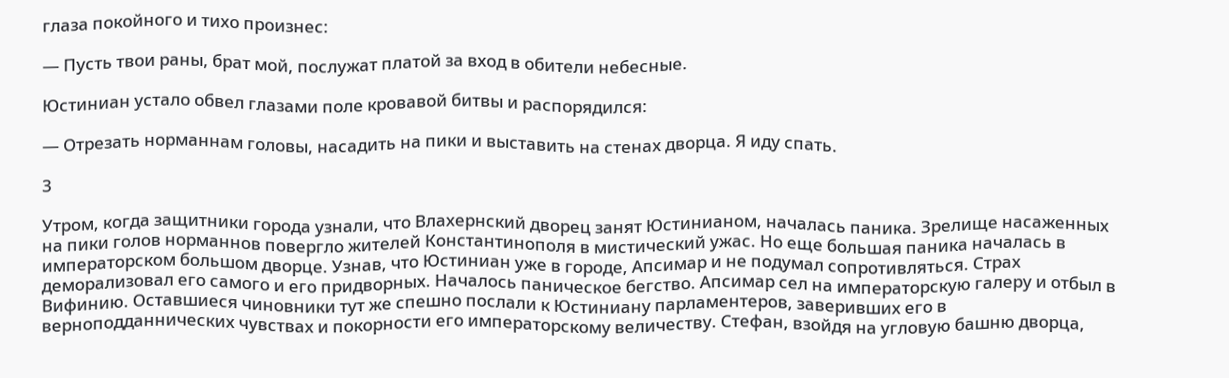глаза покойного и тихо произнес:

— Пусть твои раны, брат мой, послужат платой за вход в обители небесные.

Юстиниан устало обвел глазами поле кровавой битвы и распорядился:

— Отрезать норманнам головы, насадить на пики и выставить на стенах дворца. Я иду спать.

3

Утром, когда защитники города узнали, что Влахернский дворец занят Юстинианом, началась паника. Зрелище насаженных на пики голов норманнов повергло жителей Константинополя в мистический ужас. Но еще большая паника началась в императорском большом дворце. Узнав, что Юстиниан уже в городе, Апсимар и не подумал сопротивляться. Страх деморализовал его самого и его придворных. Началось паническое бегство. Апсимар сел на императорскую галеру и отбыл в Вифинию. Оставшиеся чиновники тут же спешно послали к Юстиниану парламентеров, заверивших его в верноподданнических чувствах и покорности его императорскому величеству. Стефан, взойдя на угловую башню дворца,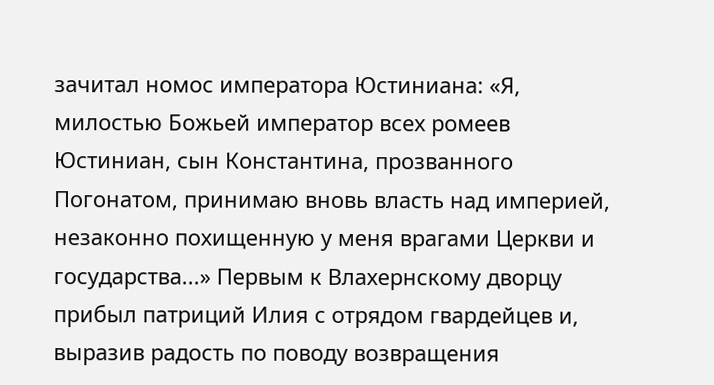зачитал номос императора Юстиниана: «Я, милостью Божьей император всех ромеев Юстиниан, сын Константина, прозванного Погонатом, принимаю вновь власть над империей, незаконно похищенную у меня врагами Церкви и государства...» Первым к Влахернскому дворцу прибыл патриций Илия с отрядом гвардейцев и, выразив радость по поводу возвращения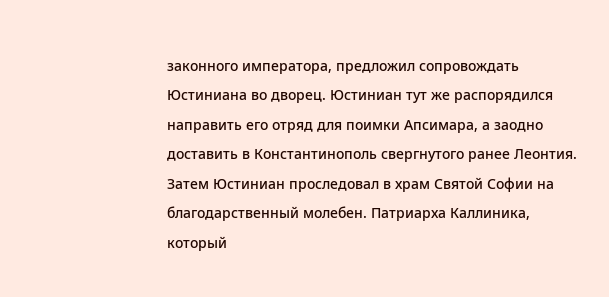законного императора, предложил сопровождать Юстиниана во дворец. Юстиниан тут же распорядился направить его отряд для поимки Апсимара, а заодно доставить в Константинополь свергнутого ранее Леонтия. Затем Юстиниан проследовал в храм Святой Софии на благодарственный молебен. Патриарха Каллиника, который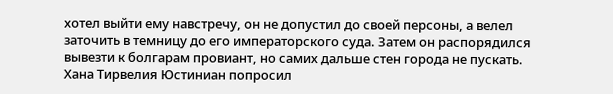хотел выйти ему навстречу, он не допустил до своей персоны, а велел заточить в темницу до его императорского суда. Затем он распорядился вывезти к болгарам провиант, но самих дальше стен города не пускать. Хана Тирвелия Юстиниан попросил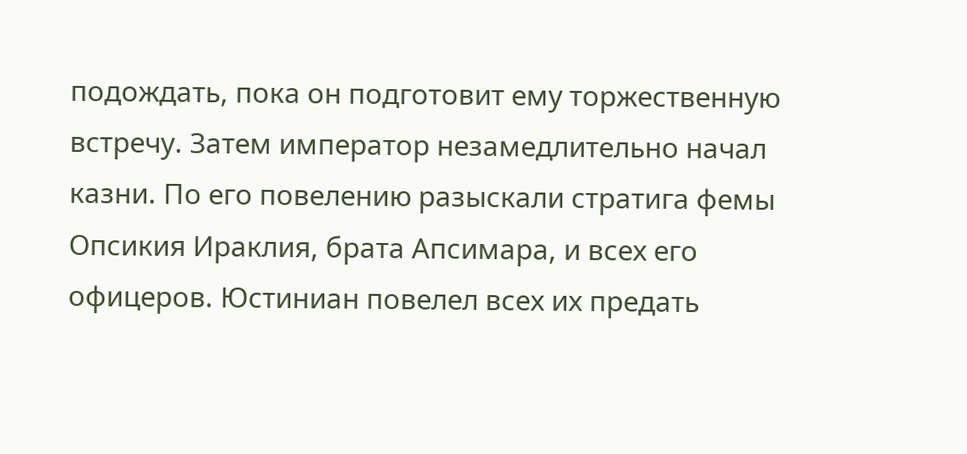подождать, пока он подготовит ему торжественную встречу. Затем император незамедлительно начал казни. По его повелению разыскали стратига фемы Опсикия Ираклия, брата Апсимара, и всех его офицеров. Юстиниан повелел всех их предать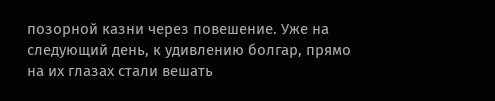позорной казни через повешение. Уже на следующий день, к удивлению болгар, прямо на их глазах стали вешать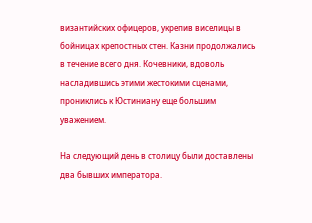византийских офицеров, укрепив виселицы в бойницах крепостных стен. Казни продолжались в течение всего дня. Кочевники, вдоволь насладившись этими жестокими сценами, прониклись к Юстиниану еще большим уважением.

На следующий день в столицу были доставлены два бывших императора.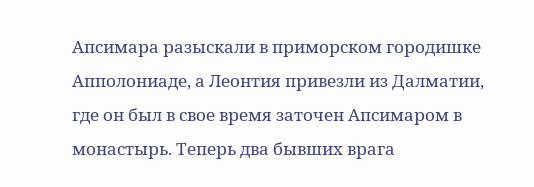Апсимара разыскали в приморском городишке Апполониаде, а Леонтия привезли из Далматии, где он был в свое время заточен Апсимаром в монастырь. Теперь два бывших врага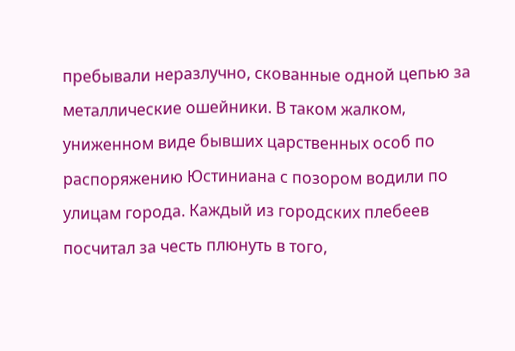пребывали неразлучно, скованные одной цепью за металлические ошейники. В таком жалком, униженном виде бывших царственных особ по распоряжению Юстиниана с позором водили по улицам города. Каждый из городских плебеев посчитал за честь плюнуть в того,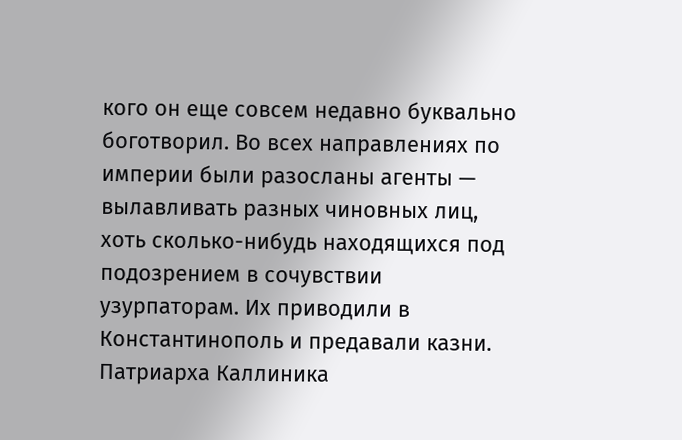кого он еще совсем недавно буквально боготворил. Во всех направлениях по империи были разосланы агенты — вылавливать разных чиновных лиц, хоть сколько-нибудь находящихся под подозрением в сочувствии узурпаторам. Их приводили в Константинополь и предавали казни. Патриарха Каллиника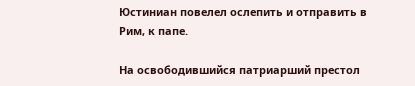Юстиниан повелел ослепить и отправить в Рим, к папе.

На освободившийся патриарший престол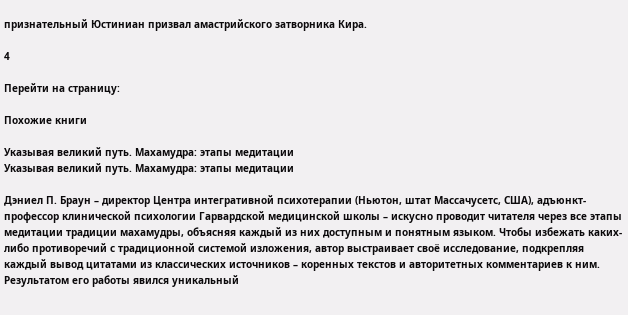признательный Юстиниан призвал амастрийского затворника Кира.

4

Перейти на страницу:

Похожие книги

Указывая великий путь. Махамудра: этапы медитации
Указывая великий путь. Махамудра: этапы медитации

Дэниел П. Браун – директор Центра интегративной психотерапии (Ньютон, штат Массачусетс, США), адъюнкт-профессор клинической психологии Гарвардской медицинской школы – искусно проводит читателя через все этапы медитации традиции махамудры, объясняя каждый из них доступным и понятным языком. Чтобы избежать каких-либо противоречий с традиционной системой изложения, автор выстраивает своё исследование, подкрепляя каждый вывод цитатами из классических источников – коренных текстов и авторитетных комментариев к ним. Результатом его работы явился уникальный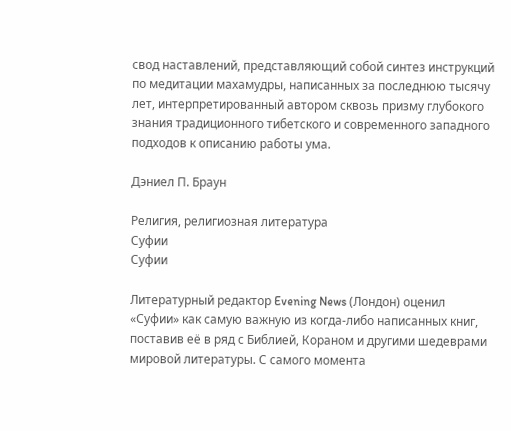свод наставлений, представляющий собой синтез инструкций по медитации махамудры, написанных за последнюю тысячу лет, интерпретированный автором сквозь призму глубокого знания традиционного тибетского и современного западного подходов к описанию работы ума.

Дэниел П. Браун

Религия, религиозная литература
Суфии
Суфии

Литературный редактор Evening News (Лондон) оценил «Суфии» как самую важную из когда-либо написанных книг, поставив её в ряд с Библией, Кораном и другими шедеврами мировой литературы. С самого момента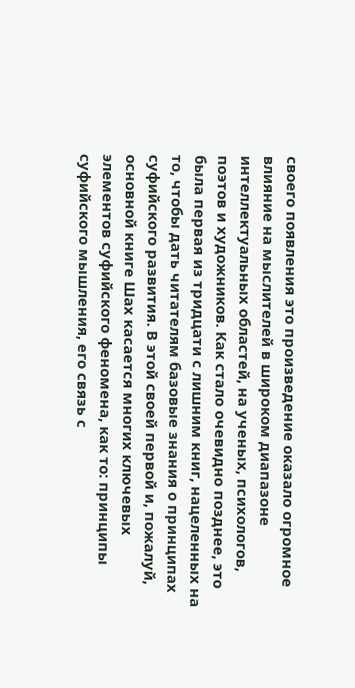своего появления это произведение оказало огромное влияние на мыслителей в широком диапазоне интеллектуальных областей, на ученых, психологов, поэтов и художников. Как стало очевидно позднее, это была первая из тридцати с лишним книг, нацеленных на то, чтобы дать читателям базовые знания о принципах суфийского развития. В этой своей первой и, пожалуй, основной книге Шах касается многих ключевых элементов суфийского феномена, как то: принципы суфийского мышления, его связь с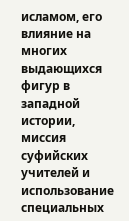исламом, его влияние на многих выдающихся фигур в западной истории, миссия суфийских учителей и использование специальных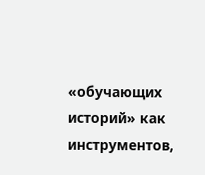«обучающих историй» как инструментов,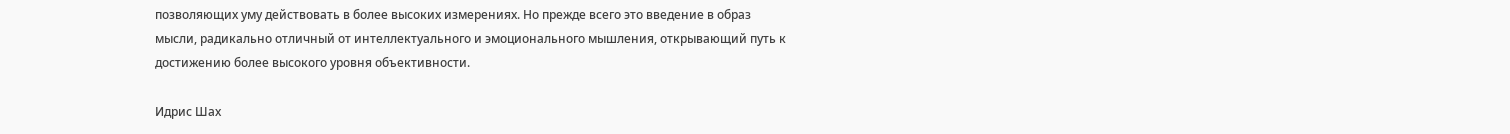позволяющих уму действовать в более высоких измерениях. Но прежде всего это введение в образ мысли, радикально отличный от интеллектуального и эмоционального мышления, открывающий путь к достижению более высокого уровня объективности.

Идрис Шах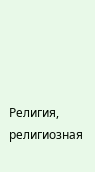Религия, религиозная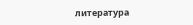литература